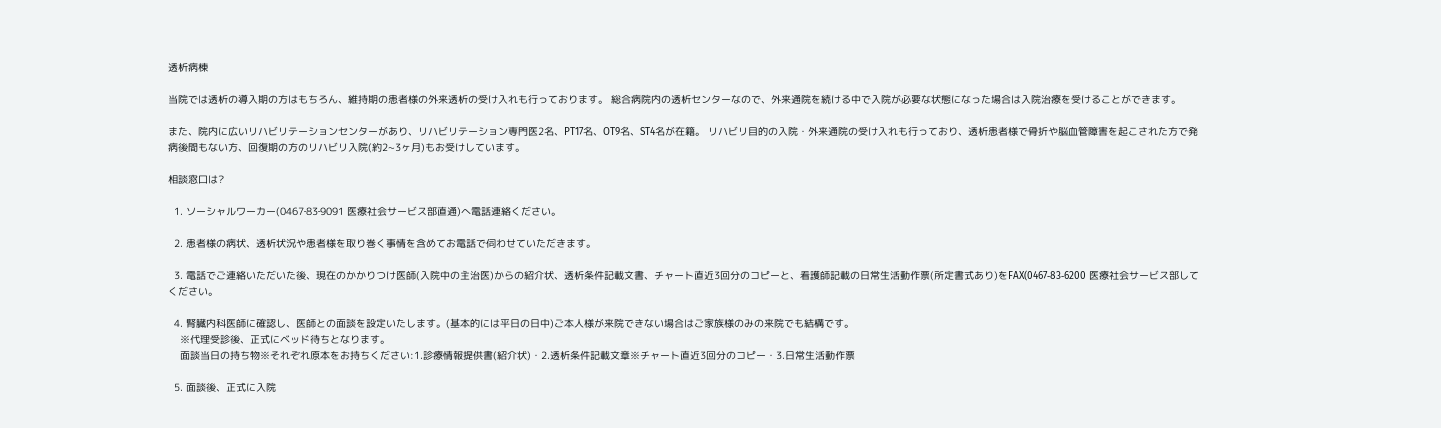透析病棟

当院では透析の導入期の方はもちろん、維持期の患者様の外来透析の受け入れも行っております。 総合病院内の透析センターなので、外来通院を続ける中で入院が必要な状態になった場合は入院治療を受けることができます。

また、院内に広いリハビリテーションセンターがあり、リハビリテーション専門医2名、PT17名、OT9名、ST4名が在籍。 リハビリ目的の入院・外来通院の受け入れも行っており、透析患者様で骨折や脳血管障害を起こされた方で発病後間もない方、回復期の方のリハビリ入院(約2~3ヶ月)もお受けしています。

相談窓口は?

  1. ソーシャルワーカー(0467‐83‐9091 医療社会サービス部直通)へ電話連絡ください。

  2. 患者様の病状、透析状況や患者様を取り巻く事情を含めてお電話で伺わせていただきます。

  3. 電話でご連絡いただいた後、現在のかかりつけ医師(入院中の主治医)からの紹介状、透析条件記載文書、チャート直近3回分のコピーと、看護師記載の日常生活動作票(所定書式あり)をFAX(0467‐83‐6200 医療社会サービス部してください。

  4. 腎臓内科医師に確認し、医師との面談を設定いたします。(基本的には平日の日中)ご本人様が来院できない場合はご家族様のみの来院でも結構です。
    ※代理受診後、正式にベッド待ちとなります。
    面談当日の持ち物※それぞれ原本をお持ちください:1.診療情報提供書(紹介状)・2.透析条件記載文章※チャート直近3回分のコピー・3.日常生活動作票

  5. 面談後、正式に入院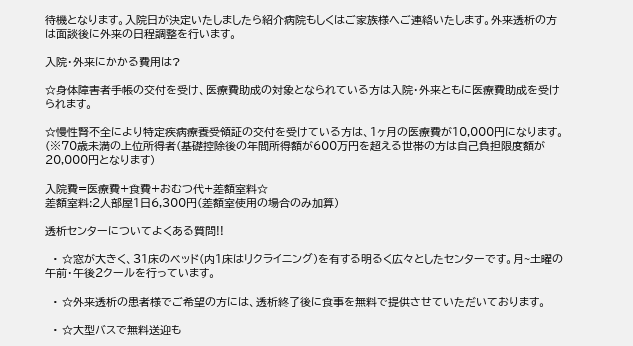待機となります。入院日が決定いたしましたら紹介病院もしくはご家族様へご連絡いたします。外来透析の方は面談後に外来の日程調整を行います。

入院・外来にかかる費用は?

☆身体障害者手帳の交付を受け、医療費助成の対象となられている方は入院・外来ともに医療費助成を受けられます。

☆慢性腎不全により特定疾病療養受領証の交付を受けている方は、1ヶ月の医療費が10,000円になります。
(※70歳未満の上位所得者(基礎控除後の年間所得額が600万円を超える世帯の方は自己負担限度額が20,000円となります)

入院費=医療費+食費+おむつ代+差額室料☆
差額室料:2人部屋1日6,300円(差額室使用の場合のみ加算)

透析センターについてよくある質問!!

  • ☆窓が大きく、31床のベッド(内1床はリクライニング)を有する明るく広々としたセンターです。月~土曜の午前・午後2クールを行っています。

  • ☆外来透析の患者様でご希望の方には、透析終了後に食事を無料で提供させていただいております。

  • ☆大型バスで無料送迎も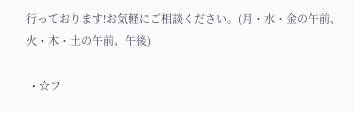行っております!お気軽にご相談ください。(月・水・金の午前、火・木・土の午前、午後)

  • ☆フ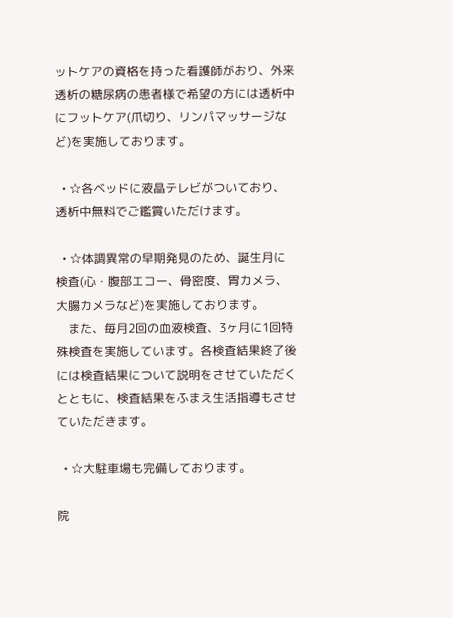ットケアの資格を持った看護師がおり、外来透析の糖尿病の患者様で希望の方には透析中にフットケア(爪切り、リンパマッサージなど)を実施しております。

  • ☆各ベッドに液晶テレビがついており、透析中無料でご鑑賞いただけます。

  • ☆体調異常の早期発見のため、誕生月に検査(心・腹部エコー、骨密度、胃カメラ、大腸カメラなど)を実施しております。
    また、毎月2回の血液検査、3ヶ月に1回特殊検査を実施しています。各検査結果終了後には検査結果について説明をさせていただくとともに、検査結果をふまえ生活指導もさせていただきます。

  • ☆大駐車場も完備しております。

院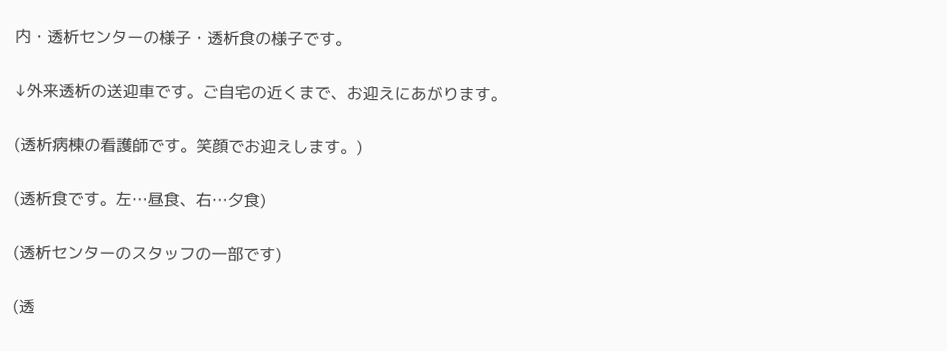内・透析センターの様子・透析食の様子です。

↓外来透析の送迎車です。ご自宅の近くまで、お迎えにあがります。

(透析病棟の看護師です。笑顔でお迎えします。)

(透析食です。左…昼食、右…夕食)

(透析センターのスタッフの一部です)

(透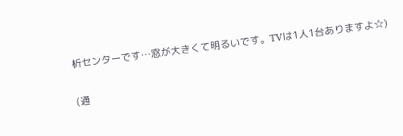析センターです…窓が大きくて明るいです。TVは1人1台ありますよ☆)

(通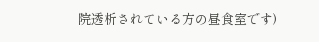院透析されている方の昼食室です)